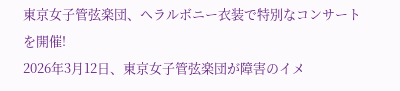東京女子管弦楽団、ヘラルボニー衣装で特別なコンサートを開催!
2026年3月12日、東京女子管弦楽団が障害のイメ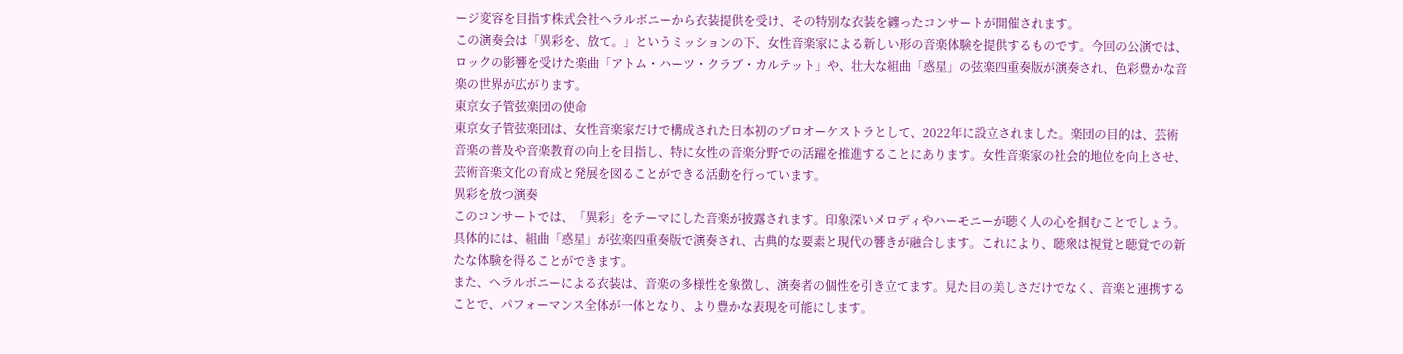ージ変容を目指す株式会社ヘラルボニーから衣装提供を受け、その特別な衣装を纏ったコンサートが開催されます。
この演奏会は「異彩を、放て。」というミッションの下、女性音楽家による新しい形の音楽体験を提供するものです。今回の公演では、ロックの影響を受けた楽曲「アトム・ハーツ・クラブ・カルテット」や、壮大な組曲「惑星」の弦楽四重奏版が演奏され、色彩豊かな音楽の世界が広がります。
東京女子管弦楽団の使命
東京女子管弦楽団は、女性音楽家だけで構成された日本初のプロオーケストラとして、2022年に設立されました。楽団の目的は、芸術音楽の普及や音楽教育の向上を目指し、特に女性の音楽分野での活躍を推進することにあります。女性音楽家の社会的地位を向上させ、芸術音楽文化の育成と発展を図ることができる活動を行っています。
異彩を放つ演奏
このコンサートでは、「異彩」をテーマにした音楽が披露されます。印象深いメロディやハーモニーが聴く人の心を掴むことでしょう。具体的には、組曲「惑星」が弦楽四重奏版で演奏され、古典的な要素と現代の響きが融合します。これにより、聴衆は視覚と聴覚での新たな体験を得ることができます。
また、ヘラルボニーによる衣装は、音楽の多様性を象徴し、演奏者の個性を引き立てます。見た目の美しさだけでなく、音楽と連携することで、パフォーマンス全体が一体となり、より豊かな表現を可能にします。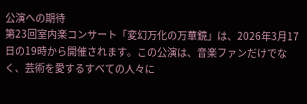公演への期待
第23回室内楽コンサート「変幻万化の万華鏡」は、2026年3月17日の19時から開催されます。この公演は、音楽ファンだけでなく、芸術を愛するすべての人々に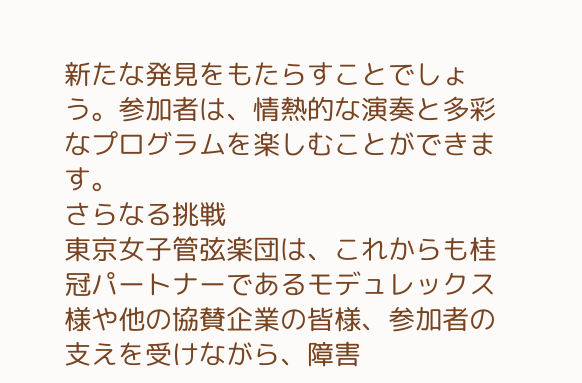新たな発見をもたらすことでしょう。参加者は、情熱的な演奏と多彩なプログラムを楽しむことができます。
さらなる挑戦
東京女子管弦楽団は、これからも桂冠パートナーであるモデュレックス様や他の協賛企業の皆様、参加者の支えを受けながら、障害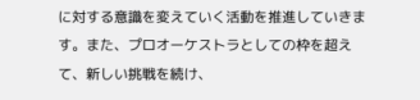に対する意識を変えていく活動を推進していきます。また、プロオーケストラとしての枠を超えて、新しい挑戦を続け、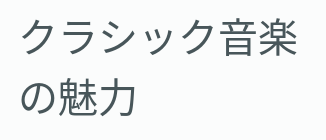クラシック音楽の魅力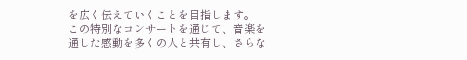を広く伝えていくことを目指します。
この特別なコンサートを通じて、音楽を通した感動を多くの人と共有し、さらな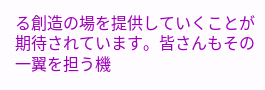る創造の場を提供していくことが期待されています。皆さんもその一翼を担う機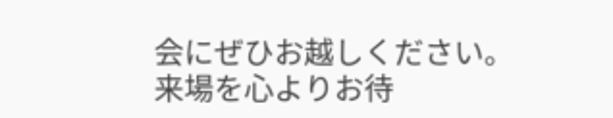会にぜひお越しください。
来場を心よりお待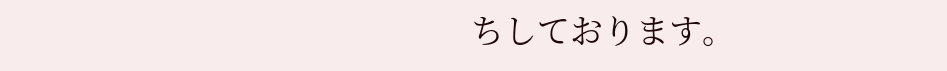ちしております。